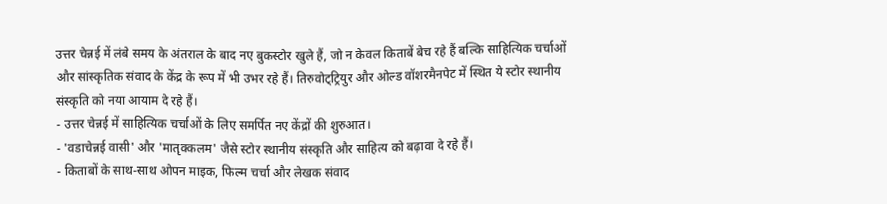उत्तर चेन्नई में लंबे समय के अंतराल के बाद नए बुकस्टोर खुले हैं, जो न केवल किताबें बेच रहे हैं बल्कि साहित्यिक चर्चाओं और सांस्कृतिक संवाद के केंद्र के रूप में भी उभर रहे हैं। तिरुवोट्ट्रियुर और ओल्ड वॉशरमैनपेट में स्थित ये स्टोर स्थानीय संस्कृति को नया आयाम दे रहे हैं।
- उत्तर चेन्नई में साहित्यिक चर्चाओं के लिए समर्पित नए केंद्रों की शुरुआत।
- 'वडाचेन्नई वासी' और 'मातृक्कलम' जैसे स्टोर स्थानीय संस्कृति और साहित्य को बढ़ावा दे रहे हैं।
- किताबों के साथ-साथ ओपन माइक, फिल्म चर्चा और लेखक संवाद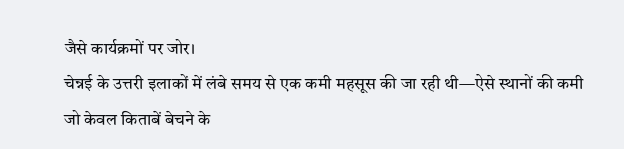जैसे कार्यक्रमों पर जोर।
चेन्नई के उत्तरी इलाकों में लंबे समय से एक कमी महसूस की जा रही थी—ऐसे स्थानों की कमी जो केवल किताबें बेचने के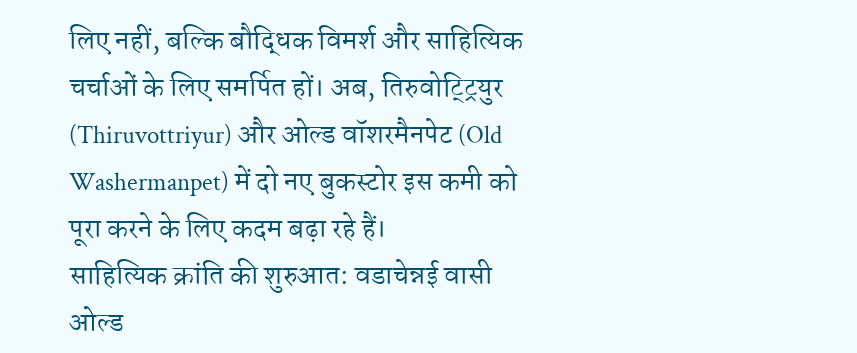लिए नहीं, बल्कि बौद्धिक विमर्श और साहित्यिक चर्चाओं के लिए समर्पित हों। अब, तिरुवोट्ट्रियुर (Thiruvottriyur) और ओल्ड वॉशरमैनपेट (Old Washermanpet) में दो नए बुकस्टोर इस कमी को पूरा करने के लिए कदम बढ़ा रहे हैं।
साहित्यिक क्रांति की शुरुआत: वडाचेन्नई वासी
ओल्ड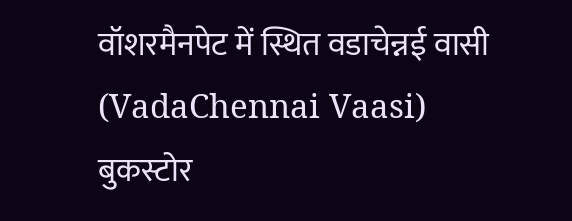वॉशरमैनपेट में स्थित वडाचेन्नई वासी (VadaChennai Vaasi) बुकस्टोर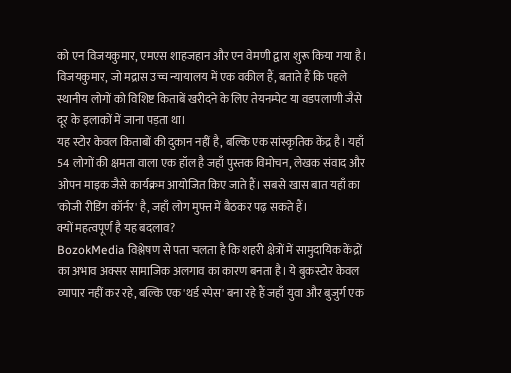को एन विजयकुमार, एमएस शाहजहान और एन वेमणी द्वारा शुरू किया गया है। विजयकुमार, जो मद्रास उच्च न्यायालय में एक वकील हैं, बताते हैं कि पहले स्थानीय लोगों को विशिष्ट किताबें खरीदने के लिए तेयनम्पेट या वडपलाणी जैसे दूर के इलाकों में जाना पड़ता था।
यह स्टोर केवल किताबों की दुकान नहीं है, बल्कि एक सांस्कृतिक केंद्र है। यहाँ 54 लोगों की क्षमता वाला एक हॉल है जहाँ पुस्तक विमोचन, लेखक संवाद और ओपन माइक जैसे कार्यक्रम आयोजित किए जाते हैं। सबसे खास बात यहाँ का 'कोजी रीडिंग कॉर्नर' है, जहाँ लोग मुफ्त में बैठकर पढ़ सकते हैं।
क्यों महत्वपूर्ण है यह बदलाव?
BozokMedia विश्लेषण से पता चलता है कि शहरी क्षेत्रों में सामुदायिक केंद्रों का अभाव अक्सर सामाजिक अलगाव का कारण बनता है। ये बुकस्टोर केवल व्यापार नहीं कर रहे, बल्कि एक 'थर्ड स्पेस' बना रहे हैं जहाँ युवा और बुजुर्ग एक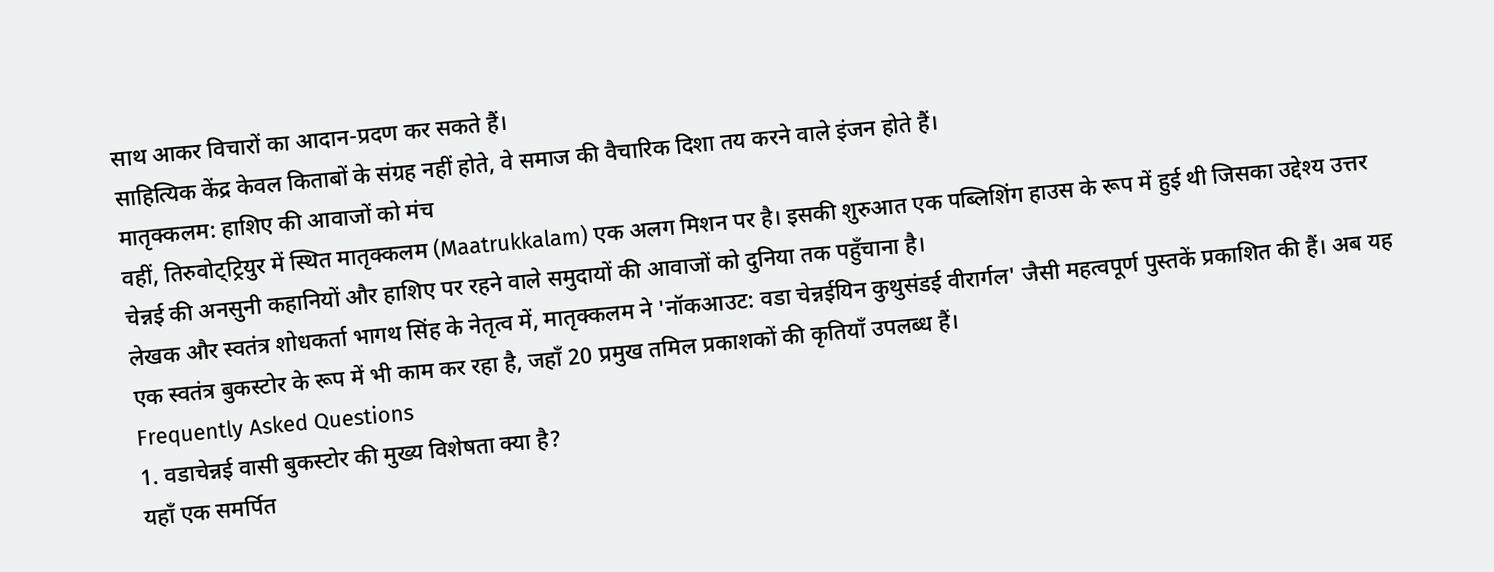साथ आकर विचारों का आदान-प्रदण कर सकते हैं।
साहित्यिक केंद्र केवल किताबों के संग्रह नहीं होते, वे समाज की वैचारिक दिशा तय करने वाले इंजन होते हैं।
मातृक्कलम: हाशिए की आवाजों को मंच
वहीं, तिरुवोट्ट्रियुर में स्थित मातृक्कलम (Maatrukkalam) एक अलग मिशन पर है। इसकी शुरुआत एक पब्लिशिंग हाउस के रूप में हुई थी जिसका उद्देश्य उत्तर चेन्नई की अनसुनी कहानियों और हाशिए पर रहने वाले समुदायों की आवाजों को दुनिया तक पहुँचाना है।
लेखक और स्वतंत्र शोधकर्ता भागथ सिंह के नेतृत्व में, मातृक्कलम ने 'नॉकआउट: वडा चेन्नईयिन कुथुसंडई वीरार्गल' जैसी महत्वपूर्ण पुस्तकें प्रकाशित की हैं। अब यह एक स्वतंत्र बुकस्टोर के रूप में भी काम कर रहा है, जहाँ 20 प्रमुख तमिल प्रकाशकों की कृतियाँ उपलब्ध हैं।
Frequently Asked Questions
1. वडाचेन्नई वासी बुकस्टोर की मुख्य विशेषता क्या है?
यहाँ एक समर्पित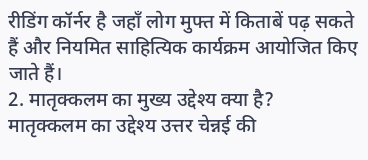रीडिंग कॉर्नर है जहाँ लोग मुफ्त में किताबें पढ़ सकते हैं और नियमित साहित्यिक कार्यक्रम आयोजित किए जाते हैं।
2. मातृक्कलम का मुख्य उद्देश्य क्या है?
मातृक्कलम का उद्देश्य उत्तर चेन्नई की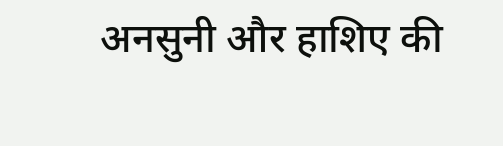अनसुनी और हाशिए की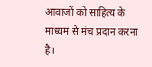आवाजों को साहित्य के माध्यम से मंच प्रदान करना है।